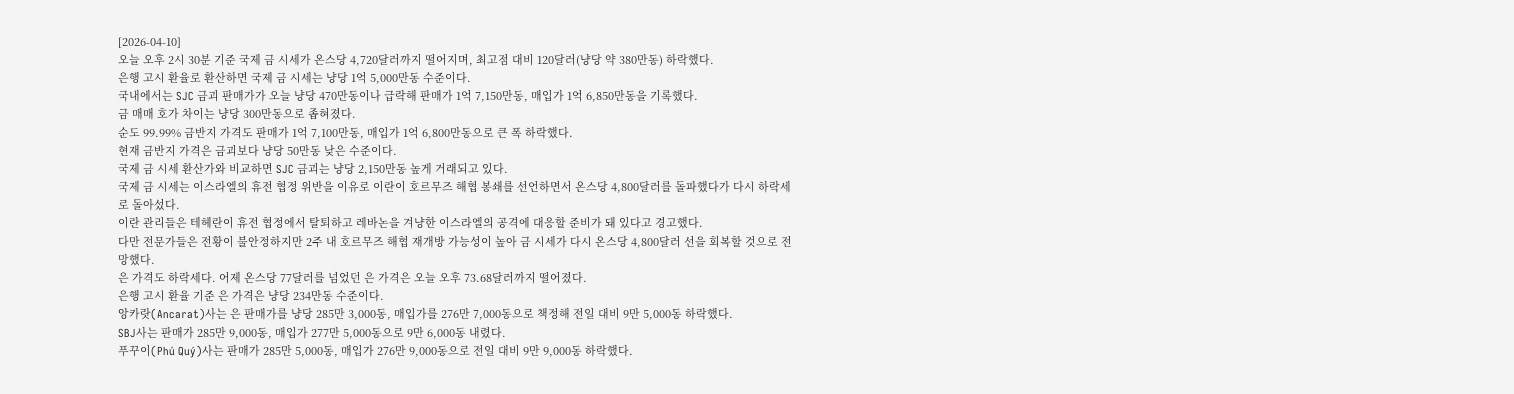[2026-04-10]
오늘 오후 2시 30분 기준 국제 금 시세가 온스당 4,720달러까지 떨어지며, 최고점 대비 120달러(냥당 약 380만동) 하락했다.
은행 고시 환율로 환산하면 국제 금 시세는 냥당 1억 5,000만동 수준이다.
국내에서는 SJC 금괴 판매가가 오늘 냥당 470만동이나 급락해 판매가 1억 7,150만동, 매입가 1억 6,850만동을 기록했다.
금 매매 호가 차이는 냥당 300만동으로 좁혀졌다.
순도 99.99% 금반지 가격도 판매가 1억 7,100만동, 매입가 1억 6,800만동으로 큰 폭 하락했다.
현재 금반지 가격은 금괴보다 냥당 50만동 낮은 수준이다.
국제 금 시세 환산가와 비교하면 SJC 금괴는 냥당 2,150만동 높게 거래되고 있다.
국제 금 시세는 이스라엘의 휴전 협정 위반을 이유로 이란이 호르무즈 해협 봉쇄를 선언하면서 온스당 4,800달러를 돌파했다가 다시 하락세로 돌아섰다.
이란 관리들은 테헤란이 휴전 협정에서 탈퇴하고 레바논을 겨냥한 이스라엘의 공격에 대응할 준비가 돼 있다고 경고했다.
다만 전문가들은 전황이 불안정하지만 2주 내 호르무즈 해협 재개방 가능성이 높아 금 시세가 다시 온스당 4,800달러 선을 회복할 것으로 전망했다.
은 가격도 하락세다. 어제 온스당 77달러를 넘었던 은 가격은 오늘 오후 73.68달러까지 떨어졌다.
은행 고시 환율 기준 은 가격은 냥당 234만동 수준이다.
앙카랏(Ancarat)사는 은 판매가를 냥당 285만 3,000동, 매입가를 276만 7,000동으로 책정해 전일 대비 9만 5,000동 하락했다.
SBJ사는 판매가 285만 9,000동, 매입가 277만 5,000동으로 9만 6,000동 내렸다.
푸꾸이(Phú Quý)사는 판매가 285만 5,000동, 매입가 276만 9,000동으로 전일 대비 9만 9,000동 하락했다.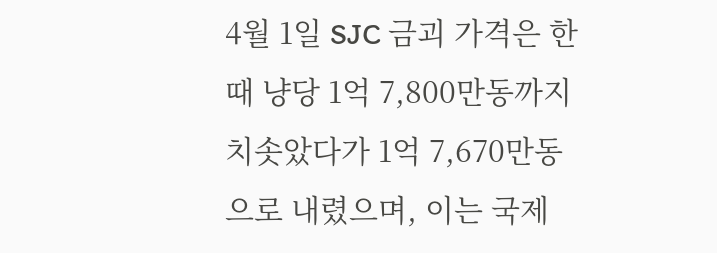4월 1일 SJC 금괴 가격은 한때 냥당 1억 7,800만동까지 치솟았다가 1억 7,670만동으로 내렸으며, 이는 국제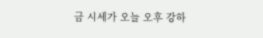금 시세가 오늘 오후 강하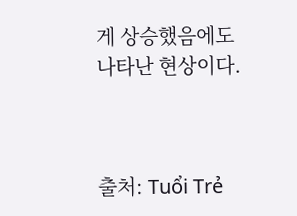게 상승했음에도 나타난 현상이다.



출처: Tuổi Trẻ